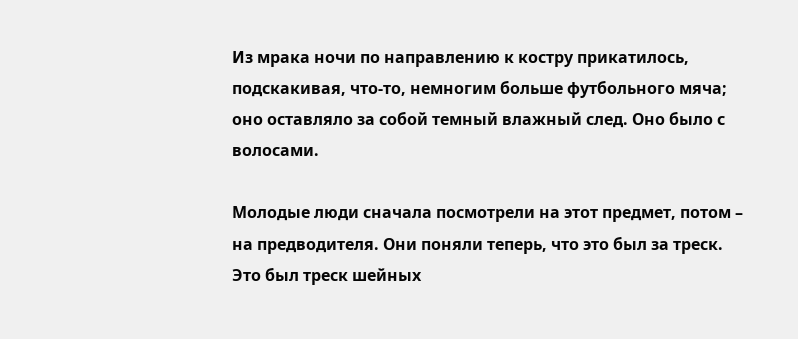Из мрака ночи по направлению к костру прикатилось, подскакивая, что-то, немногим больше футбольного мяча; оно оставляло за собой темный влажный след. Оно было с волосами.

Молодые люди сначала посмотрели на этот предмет, потом – на предводителя. Они поняли теперь, что это был за треск. Это был треск шейных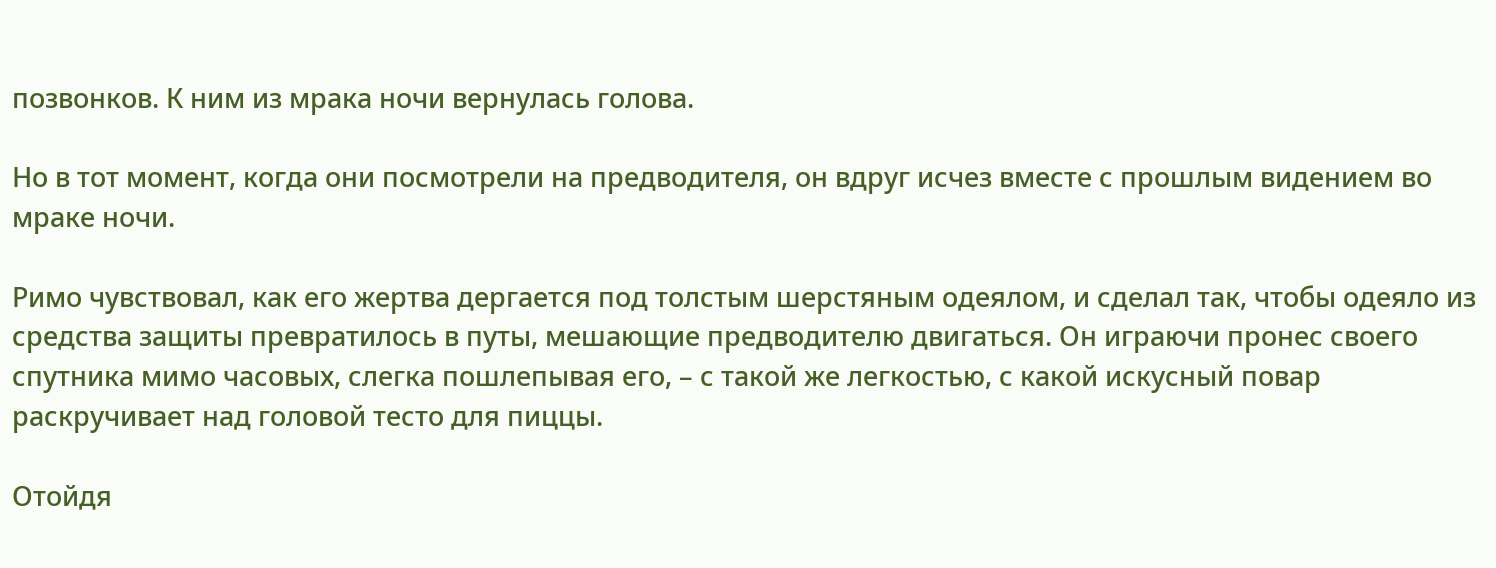позвонков. К ним из мрака ночи вернулась голова.

Но в тот момент, когда они посмотрели на предводителя, он вдруг исчез вместе с прошлым видением во мраке ночи.

Римо чувствовал, как его жертва дергается под толстым шерстяным одеялом, и сделал так, чтобы одеяло из средства защиты превратилось в путы, мешающие предводителю двигаться. Он играючи пронес своего спутника мимо часовых, слегка пошлепывая его, – с такой же легкостью, с какой искусный повар раскручивает над головой тесто для пиццы.

Отойдя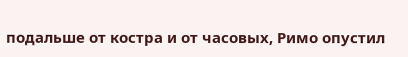подальше от костра и от часовых, Римо опустил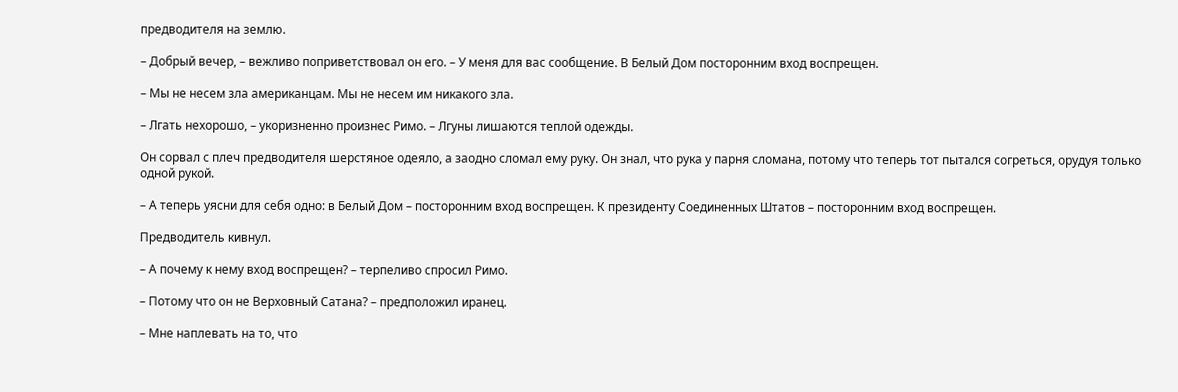предводителя на землю.

– Добрый вечер, – вежливо поприветствовал он его. – У меня для вас сообщение. В Белый Дом посторонним вход воспрещен.

– Мы не несем зла американцам. Мы не несем им никакого зла.

– Лгать нехорошо, – укоризненно произнес Римо. – Лгуны лишаются теплой одежды.

Он сорвал с плеч предводителя шерстяное одеяло, а заодно сломал ему руку. Он знал, что рука у парня сломана, потому что теперь тот пытался согреться, орудуя только одной рукой.

– А теперь уясни для себя одно: в Белый Дом – посторонним вход воспрещен. К президенту Соединенных Штатов – посторонним вход воспрещен.

Предводитель кивнул.

– А почему к нему вход воспрещен? – терпеливо спросил Римо.

– Потому что он не Верховный Сатана? – предположил иранец.

– Мне наплевать на то, что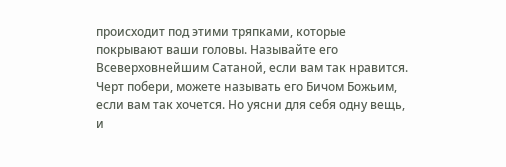происходит под этими тряпками, которые покрывают ваши головы. Называйте его Всеверховнейшим Сатаной, если вам так нравится. Черт побери, можете называть его Бичом Божьим, если вам так хочется. Но уясни для себя одну вещь, и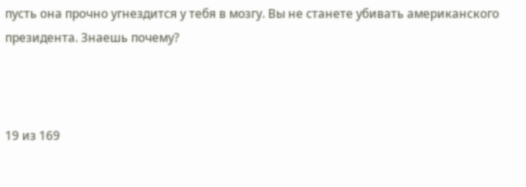пусть она прочно угнездится у тебя в мозгу. Вы не станете убивать американского президента. Знаешь почему?



19 из 169